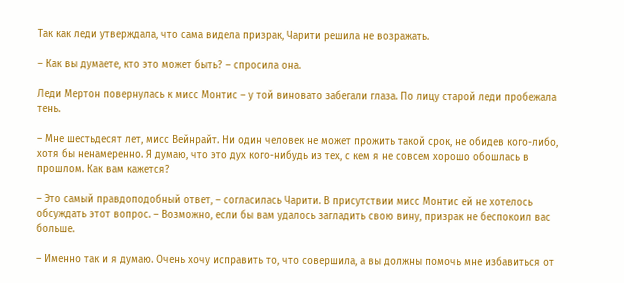Так как леди утверждала, что сама видела призрак, Чарити решила не возражать.

– Как вы думаете, кто это может быть? – спросила она.

Леди Мертон повернулась к мисс Монтис – у той виновато забегали глаза. По лицу старой леди пробежала тень.

– Мне шестьдесят лет, мисс Вейнрайт. Ни один человек не может прожить такой срок, не обидев кого-либо, хотя бы ненамеренно. Я думаю, что это дух кого-нибудь из тех, с кем я не совсем хорошо обошлась в прошлом. Как вам кажется?

– Это самый правдоподобный ответ, – согласилась Чарити. В присутствии мисс Монтис ей не хотелось обсуждать этот вопрос. – Возможно, если бы вам удалось загладить свою вину, призрак не беспокоил вас больше.

– Именно так и я думаю. Очень хочу исправить то, что совершила, а вы должны помочь мне избавиться от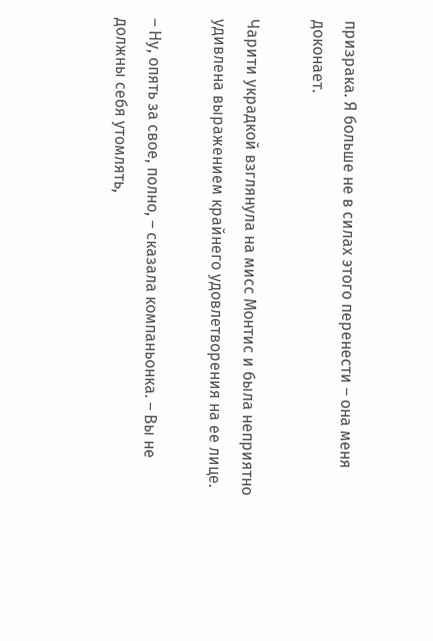призрака. Я больше не в силах этого перенести – она меня доконает.

Чарити украдкой взглянула на мисс Монтис и была неприятно удивлена выражением крайнего удовлетворения на ее лице.

– Ну, опять за свое, полно, – сказала компаньонка. – Вы не должны себя утомлять,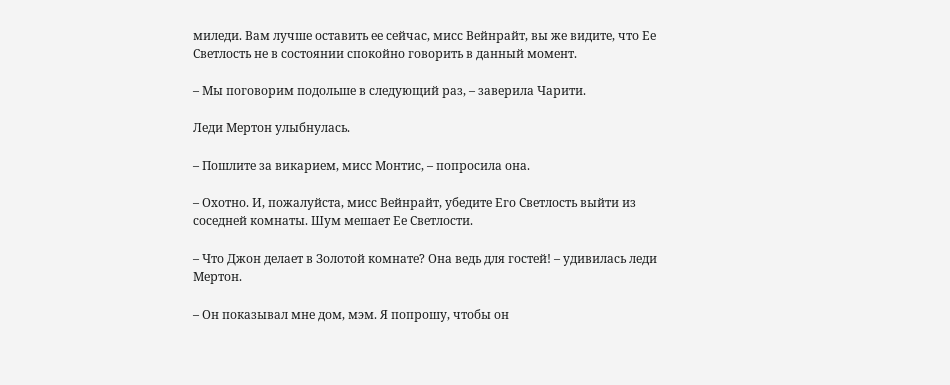миледи. Вам лучше оставить ее сейчас, мисс Вейнрайт, вы же видите, что Ее Светлость не в состоянии спокойно говорить в данный момент.

– Мы поговорим подольше в следующий раз, – заверила Чарити.

Леди Мертон улыбнулась.

– Пошлите за викарием, мисс Монтис, – попросила она.

– Охотно. И, пожалуйста, мисс Вейнрайт, убедите Его Светлость выйти из соседней комнаты. Шум мешает Ее Светлости.

– Что Джон делает в Золотой комнате? Она ведь для гостей! – удивилась леди Мертон.

– Он показывал мне дом, мэм. Я попрошу, чтобы он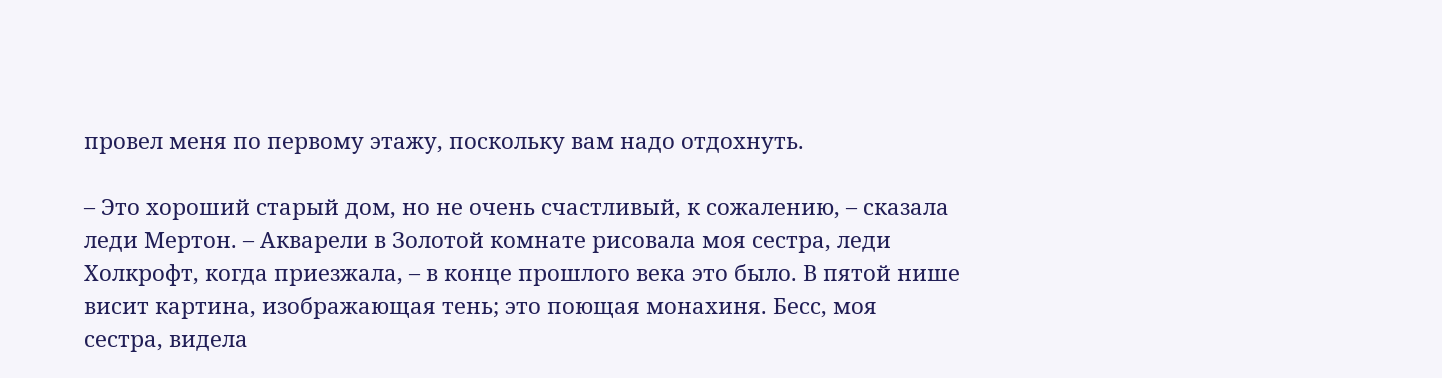провел меня по первому этажу, поскольку вам надо отдохнуть.

– Это хороший старый дом, но не очень счастливый, к сожалению, – сказала леди Мертон. – Акварели в Золотой комнате рисовала моя сестра, леди Холкрофт, когда приезжала, – в конце прошлого века это было. В пятой нише висит картина, изображающая тень; это поющая монахиня. Бесс, моя сестра, видела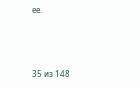ее.



35 из 148